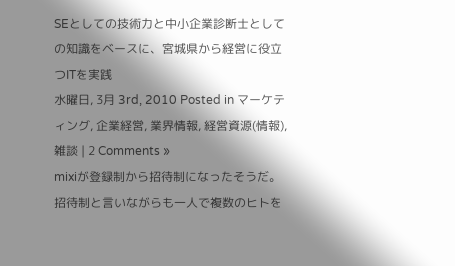SEとしての技術力と中小企業診断士としての知識をベースに、宮城県から経営に役立つITを実践
水曜日, 3月 3rd, 2010 Posted in マーケティング, 企業経営, 業界情報, 経営資源(情報), 雑談 | 2 Comments »
mixiが登録制から招待制になったそうだ。 招待制と言いながらも一人で複数のヒトを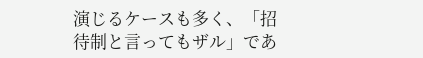演じるケースも多く、「招待制と言ってもザル」であ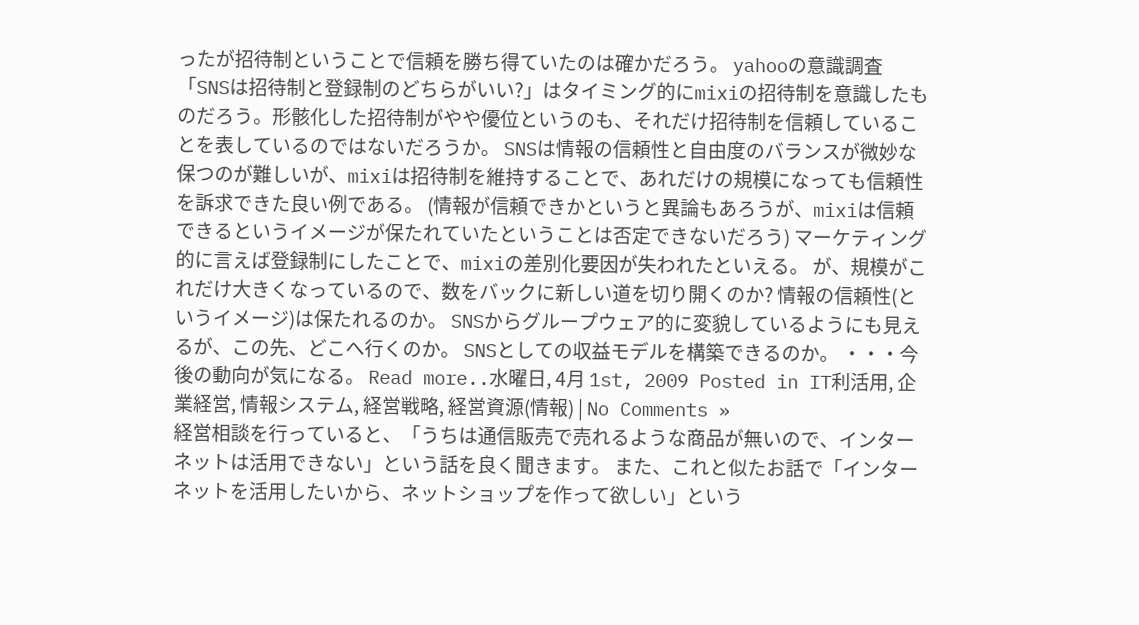ったが招待制ということで信頼を勝ち得ていたのは確かだろう。 yahooの意識調査「SNSは招待制と登録制のどちらがいい?」はタイミング的にmixiの招待制を意識したものだろう。形骸化した招待制がやや優位というのも、それだけ招待制を信頼していることを表しているのではないだろうか。 SNSは情報の信頼性と自由度のバランスが微妙な保つのが難しいが、mixiは招待制を維持することで、あれだけの規模になっても信頼性を訴求できた良い例である。 (情報が信頼できかというと異論もあろうが、mixiは信頼できるというイメージが保たれていたということは否定できないだろう) マーケティング的に言えば登録制にしたことで、mixiの差別化要因が失われたといえる。 が、規模がこれだけ大きくなっているので、数をバックに新しい道を切り開くのか? 情報の信頼性(というイメージ)は保たれるのか。 SNSからグループウェア的に変貌しているようにも見えるが、この先、どこへ行くのか。 SNSとしての収益モデルを構築できるのか。 ・・・今後の動向が気になる。 Read more..水曜日, 4月 1st, 2009 Posted in IT利活用, 企業経営, 情報システム, 経営戦略, 経営資源(情報) | No Comments »
経営相談を行っていると、「うちは通信販売で売れるような商品が無いので、インターネットは活用できない」という話を良く聞きます。 また、これと似たお話で「インターネットを活用したいから、ネットショップを作って欲しい」という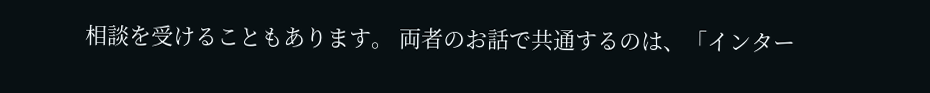相談を受けることもあります。 両者のお話で共通するのは、「インター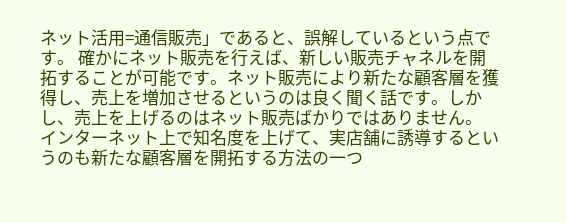ネット活用=通信販売」であると、誤解しているという点です。 確かにネット販売を行えば、新しい販売チャネルを開拓することが可能です。ネット販売により新たな顧客層を獲得し、売上を増加させるというのは良く聞く話です。しかし、売上を上げるのはネット販売ばかりではありません。 インターネット上で知名度を上げて、実店舗に誘導するというのも新たな顧客層を開拓する方法の一つ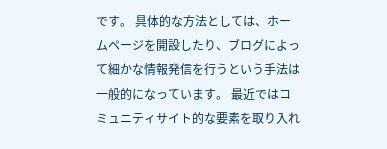です。 具体的な方法としては、ホームページを開設したり、ブログによって細かな情報発信を行うという手法は一般的になっています。 最近ではコミュニティサイト的な要素を取り入れ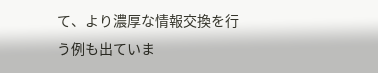て、より濃厚な情報交換を行う例も出ていま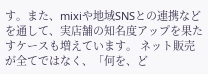す。また、mixiや地域SNSとの連携などを通して、実店舗の知名度アップを果たすケースも増えています。 ネット販売が全てではなく、「何を、ど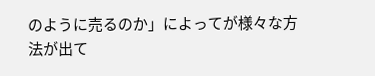のように売るのか」によってが様々な方法が出て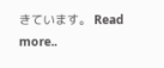きています。 Read more..